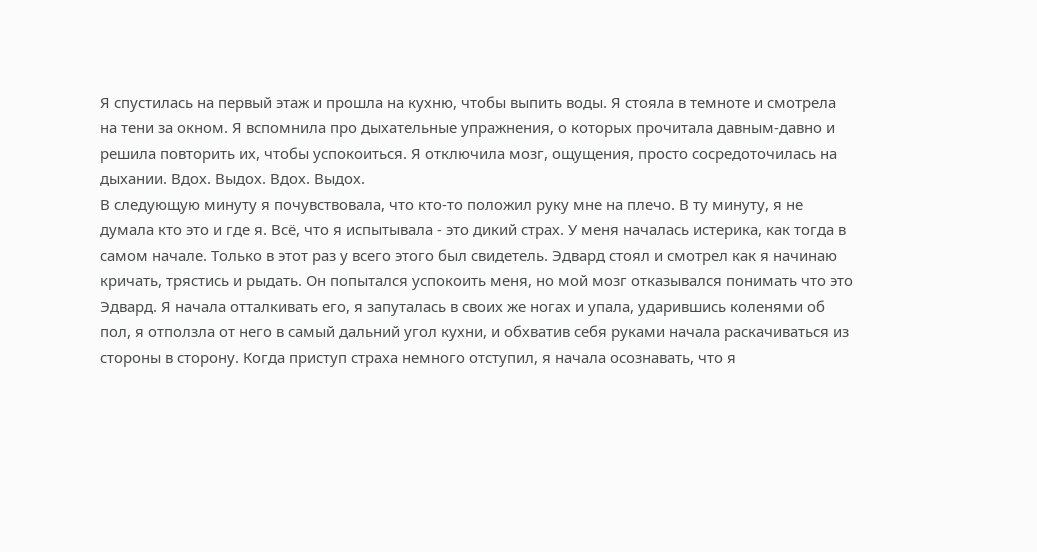Я спустилась на первый этаж и прошла на кухню, чтобы выпить воды. Я стояла в темноте и смотрела на тени за окном. Я вспомнила про дыхательные упражнения, о которых прочитала давным-давно и решила повторить их, чтобы успокоиться. Я отключила мозг, ощущения, просто сосредоточилась на дыхании. Вдох. Выдох. Вдох. Выдох.
В следующую минуту я почувствовала, что кто-то положил руку мне на плечо. В ту минуту, я не думала кто это и где я. Всё, что я испытывала - это дикий страх. У меня началась истерика, как тогда в самом начале. Только в этот раз у всего этого был свидетель. Эдвард стоял и смотрел как я начинаю кричать, трястись и рыдать. Он попытался успокоить меня, но мой мозг отказывался понимать что это Эдвард. Я начала отталкивать его, я запуталась в своих же ногах и упала, ударившись коленями об пол, я отползла от него в самый дальний угол кухни, и обхватив себя руками начала раскачиваться из стороны в сторону. Когда приступ страха немного отступил, я начала осознавать, что я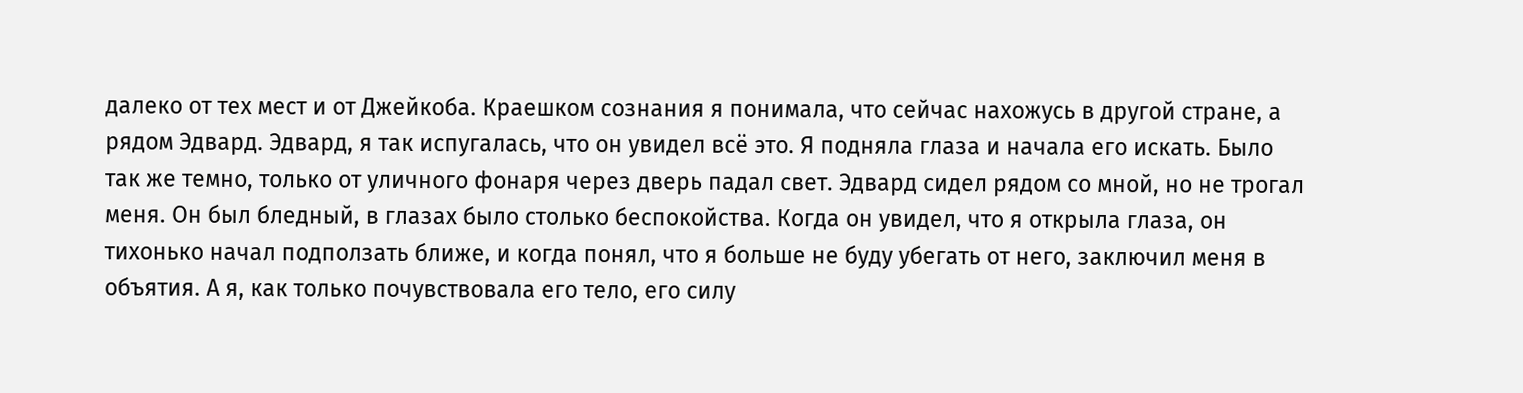далеко от тех мест и от Джейкоба. Краешком сознания я понимала, что сейчас нахожусь в другой стране, а рядом Эдвард. Эдвард, я так испугалась, что он увидел всё это. Я подняла глаза и начала его искать. Было так же темно, только от уличного фонаря через дверь падал свет. Эдвард сидел рядом со мной, но не трогал меня. Он был бледный, в глазах было столько беспокойства. Когда он увидел, что я открыла глаза, он тихонько начал подползать ближе, и когда понял, что я больше не буду убегать от него, заключил меня в объятия. А я, как только почувствовала его тело, его силу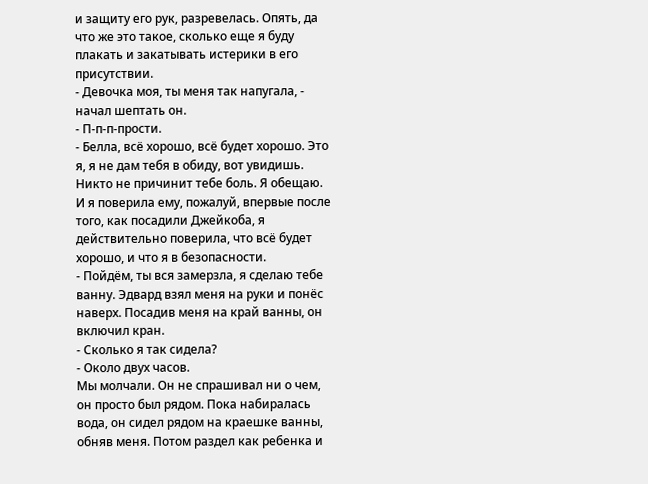и защиту его рук, разревелась. Опять, да что же это такое, сколько еще я буду плакать и закатывать истерики в его присутствии.
- Девочка моя, ты меня так напугала, - начал шептать он.
- П-п-п-прости.
- Белла, всё хорошо, всё будет хорошо. Это я, я не дам тебя в обиду, вот увидишь. Никто не причинит тебе боль. Я обещаю. И я поверила ему, пожалуй, впервые после того, как посадили Джейкоба, я действительно поверила, что всё будет хорошо, и что я в безопасности.
- Пойдём, ты вся замерзла, я сделаю тебе ванну. Эдвард взял меня на руки и понёс наверх. Посадив меня на край ванны, он включил кран.
- Сколько я так сидела?
- Около двух часов.
Мы молчали. Он не спрашивал ни о чем, он просто был рядом. Пока набиралась вода, он сидел рядом на краешке ванны, обняв меня. Потом раздел как ребенка и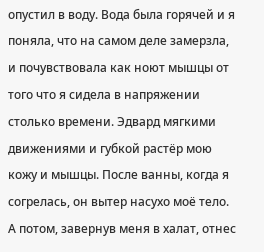опустил в воду. Вода была горячей и я поняла, что на самом деле замерзла, и почувствовала как ноют мышцы от того что я сидела в напряжении столько времени. Эдвард мягкими движениями и губкой растёр мою кожу и мышцы. После ванны, когда я согрелась, он вытер насухо моё тело. А потом, завернув меня в халат, отнес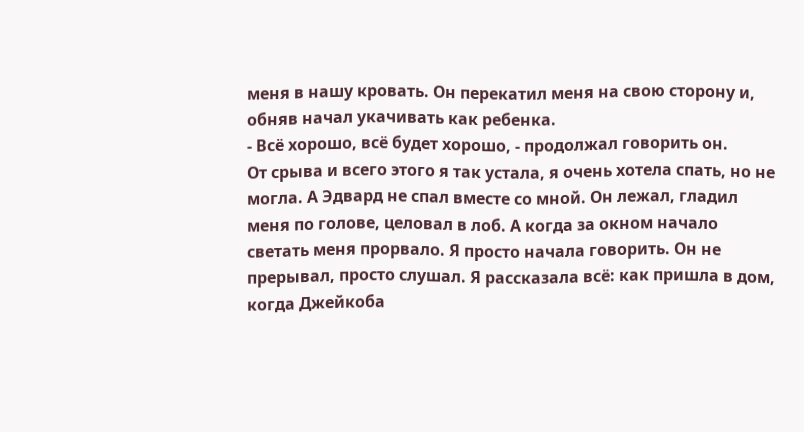меня в нашу кровать. Он перекатил меня на свою сторону и, обняв начал укачивать как ребенка.
- Всё хорошо, всё будет хорошо, - продолжал говорить он.
От срыва и всего этого я так устала, я очень хотела спать, но не могла. А Эдвард не спал вместе со мной. Он лежал, гладил меня по голове, целовал в лоб. А когда за окном начало светать меня прорвало. Я просто начала говорить. Он не прерывал, просто слушал. Я рассказала всё: как пришла в дом, когда Джейкоба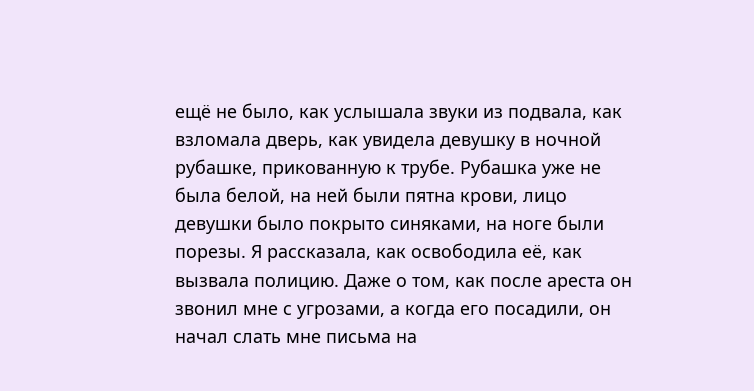ещё не было, как услышала звуки из подвала, как взломала дверь, как увидела девушку в ночной рубашке, прикованную к трубе. Рубашка уже не была белой, на ней были пятна крови, лицо девушки было покрыто синяками, на ноге были порезы. Я рассказала, как освободила её, как вызвала полицию. Даже о том, как после ареста он звонил мне с угрозами, а когда его посадили, он начал слать мне письма на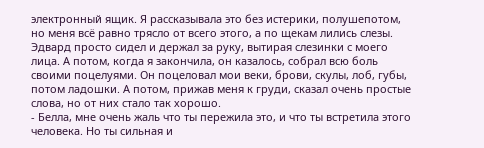электронный ящик. Я рассказывала это без истерики, полушепотом, но меня всё равно трясло от всего этого, а по щекам лились слезы.
Эдвард просто сидел и держал за руку, вытирая слезинки с моего лица. А потом, когда я закончила, он казалось, собрал всю боль своими поцелуями. Он поцеловал мои веки, брови, скулы, лоб, губы, потом ладошки. А потом, прижав меня к груди, сказал очень простые слова, но от них стало так хорошо.
- Белла, мне очень жаль что ты пережила это, и что ты встретила этого человека. Но ты сильная и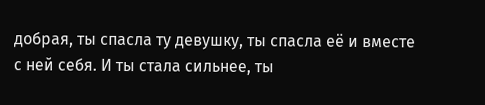добрая, ты спасла ту девушку, ты спасла её и вместе с ней себя. И ты стала сильнее, ты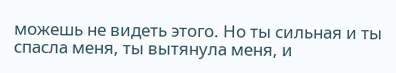можешь не видеть этого. Но ты сильная и ты спасла меня, ты вытянула меня, и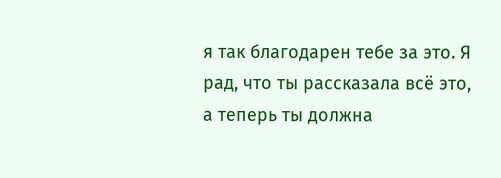я так благодарен тебе за это. Я рад, что ты рассказала всё это, а теперь ты должна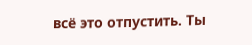всё это отпустить. Ты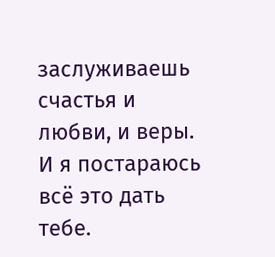заслуживаешь счастья и любви, и веры. И я постараюсь всё это дать тебе.